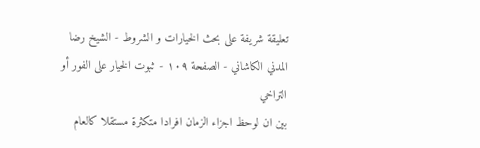تعليقة شريفة على بحث الخيارات و الشروط - الشيخ رضا المدني الكاشاني - الصفحة ١٠٩ - ثبوت الخيار على الفور أو التراخي
بين ان لوحظ اجزاء الزمان افرادا متكثرة مستقلا كالعام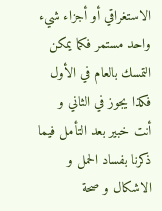الاستغراقي أو أجزاء شيء واحد مستمر فكما يمكن التمسك بالعام في الأول فكذا يجوز في الثاني و أنت خبير بعد التأمل فيما ذكرنا بفساد الحمل و الاشكال و صحة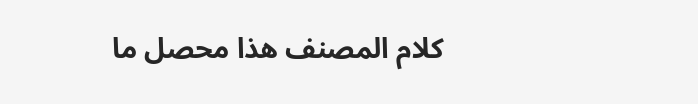كلام المصنف هذا محصل ما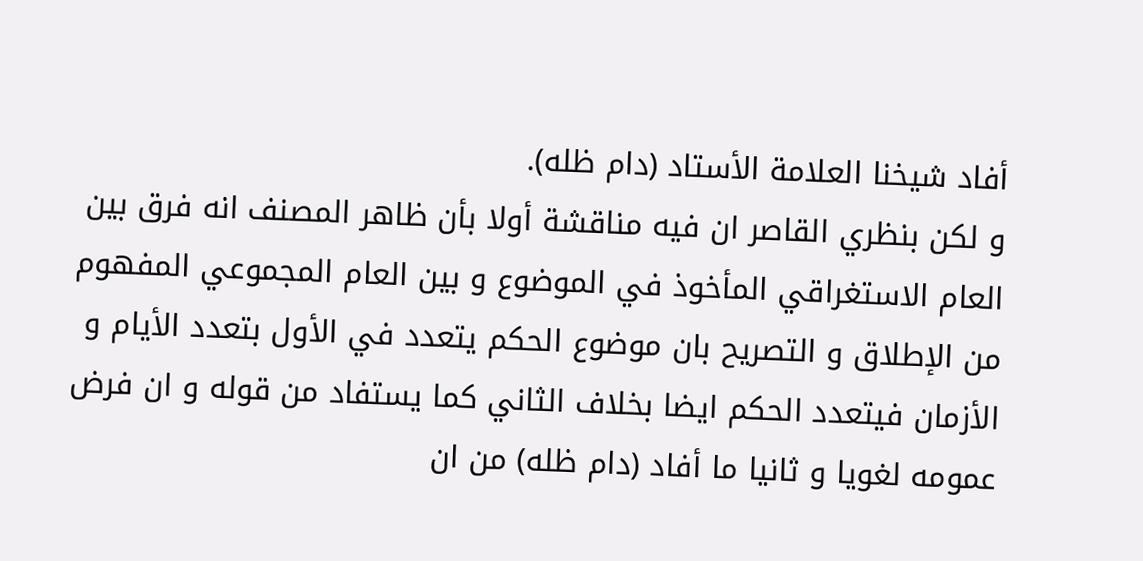أفاد شيخنا العلامة الأستاد (دام ظله).
و لكن بنظري القاصر ان فيه مناقشة أولا بأن ظاهر المصنف انه فرق بين العام الاستغراقي المأخوذ في الموضوع و بين العام المجموعي المفهوم من الإطلاق و التصريح بان موضوع الحكم يتعدد في الأول بتعدد الأيام و الأزمان فيتعدد الحكم ايضا بخلاف الثاني كما يستفاد من قوله و ان فرض عمومه لغويا و ثانيا ما أفاد (دام ظله) من ان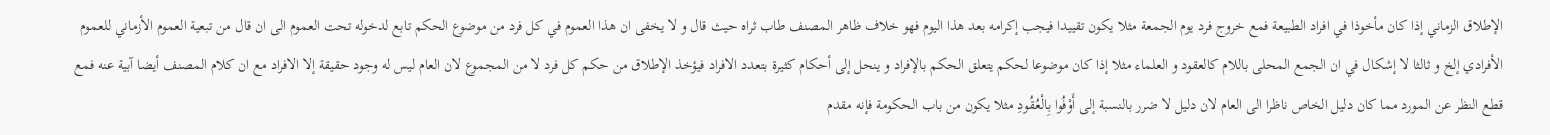الإطلاق الزماني إذا كان مأخوذا في افراد الطبيعة فمع خروج فرد يوم الجمعة مثلا يكون تقييدا فيجب إكرامه بعد هذا اليوم فهو خلاف ظاهر المصنف طاب ثراه حيث قال و لا يخفى ان هذا العموم في كل فرد من موضوع الحكم تابع لدخوله تحت العموم الى ان قال من تبعية العموم الأزماني للعموم الأفرادي إلخ و ثالثا لا إشكال في ان الجمع المحلى باللام كالعقود و العلماء مثلا إذا كان موضوعا لحكم يتعلق الحكم بالإفراد و ينحل إلى أحكام كثيرة بتعدد الافراد فيؤخذ الإطلاق من حكم كل فرد لا من المجموع لان العام ليس له وجود حقيقة إلا الافراد مع ان كلام المصنف أيضا آبية عنه فمع قطع النظر عن المورد مما كان دليل الخاص ناظرا الى العام لان دليل لا ضرر بالنسبة إلى أَوْفُوا بِالْعُقُودِ مثلا يكون من باب الحكومة فإنه مقدم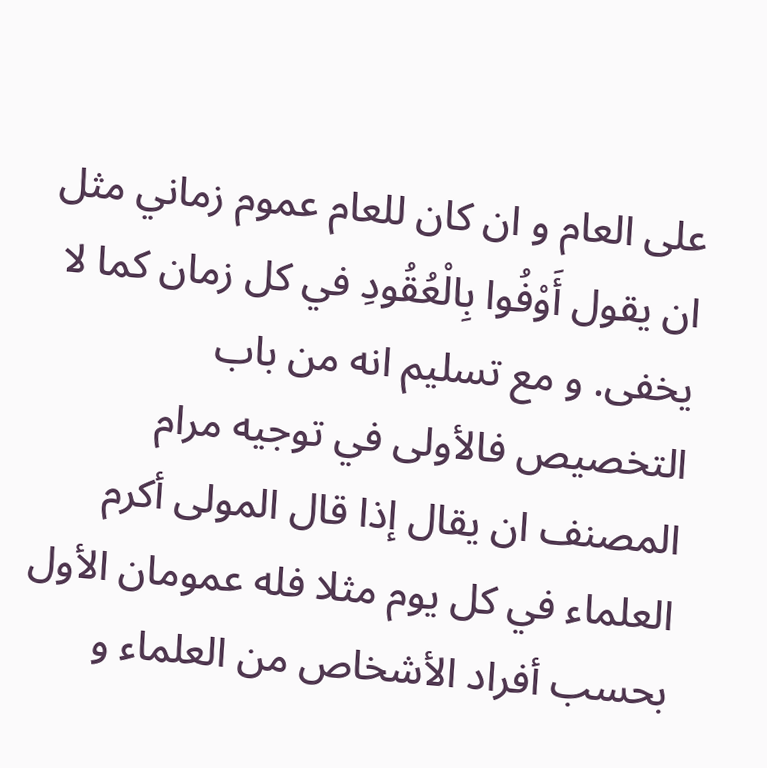على العام و ان كان للعام عموم زماني مثل ان يقول أَوْفُوا بِالْعُقُودِ في كل زمان كما لا يخفى. و مع تسليم انه من باب التخصيص فالأولى في توجيه مرام المصنف ان يقال إذا قال المولى أكرم العلماء في كل يوم مثلا فله عمومان الأول بحسب أفراد الأشخاص من العلماء و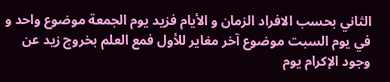الثاني بحسب الافراد الزمان و الأيام فزيد يوم الجمعة موضوع واحد و في يوم السبت موضوع آخر مغاير للأول فمع العلم بخروج زيد عن وجود الإكرام يوم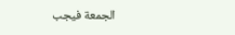الجمعة فيجب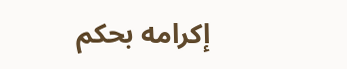إكرامه بحكم